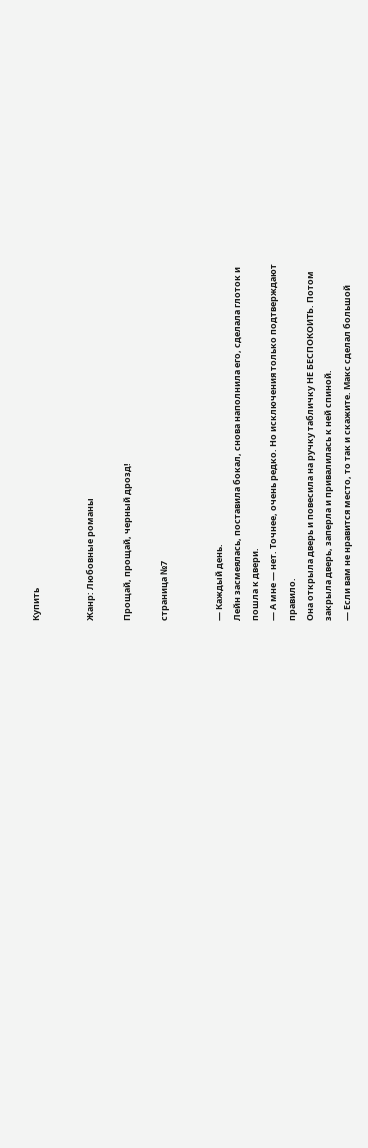Купить


Жанр: Любовные романы

Прощай, прощай, черный дрозд!

страница №7


— Каждый день.
Лейн засмеялась, поставила бокал, снова наполнила его, сделала глоток и
пошла к двери.
— А мне — нет. Точнее, очень редко. Но исключения только подтверждают
правило.
Она открыла дверь и повесила на ручку табличку НЕ БЕСПОКОИТЬ. Потом
закрыла дверь, заперла и привалилась к ней спиной.
— Если вам не нравится место, то так и скажите. Макс сделал большой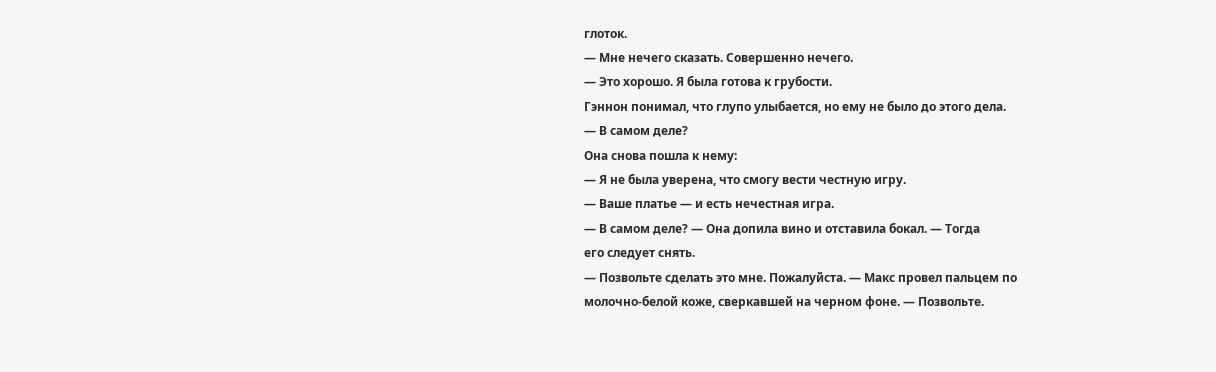глоток.
— Мне нечего сказать. Совершенно нечего.
— Это хорошо. Я была готова к грубости.
Гэннон понимал, что глупо улыбается, но ему не было до этого дела.
— В самом деле?
Она снова пошла к нему:
— Я не была уверена, что смогу вести честную игру.
— Ваше платье — и есть нечестная игра.
— В самом деле? — Она допила вино и отставила бокал. — Тогда
его следует снять.
— Позвольте сделать это мне. Пожалуйста. — Макс провел пальцем по
молочно-белой коже, сверкавшей на черном фоне. — Позвольте.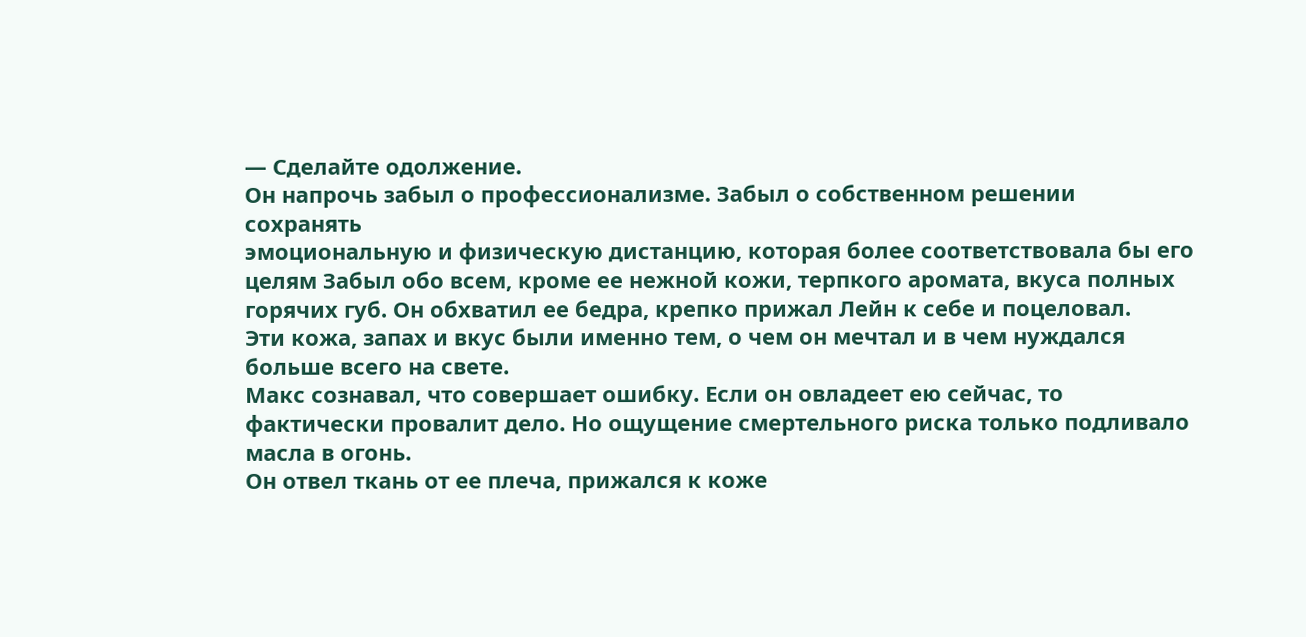— Сделайте одолжение.
Он напрочь забыл о профессионализме. Забыл о собственном решении сохранять
эмоциональную и физическую дистанцию, которая более соответствовала бы его
целям Забыл обо всем, кроме ее нежной кожи, терпкого аромата, вкуса полных
горячих губ. Он обхватил ее бедра, крепко прижал Лейн к себе и поцеловал.
Эти кожа, запах и вкус были именно тем, о чем он мечтал и в чем нуждался
больше всего на свете.
Макс сознавал, что совершает ошибку. Если он овладеет ею сейчас, то
фактически провалит дело. Но ощущение смертельного риска только подливало
масла в огонь.
Он отвел ткань от ее плеча, прижался к коже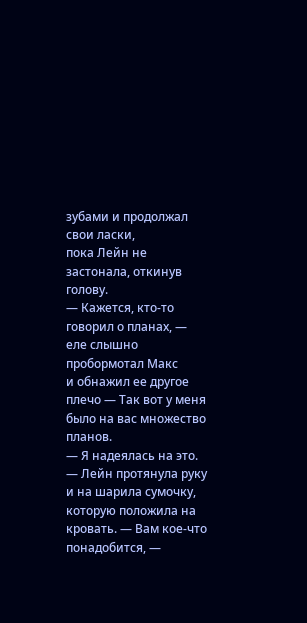зубами и продолжал свои ласки,
пока Лейн не застонала, откинув голову.
— Кажется, кто-то говорил о планах, — еле слышно пробормотал Макс
и обнажил ее другое плечо — Так вот у меня было на вас множество планов.
— Я надеялась на это. — Лейн протянула руку и на шарила сумочку,
которую положила на кровать. — Вам кое-что понадобится, —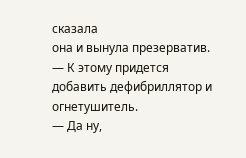сказала
она и вынула презерватив.
— К этому придется добавить дефибриллятор и огнетушитель.
— Да ну,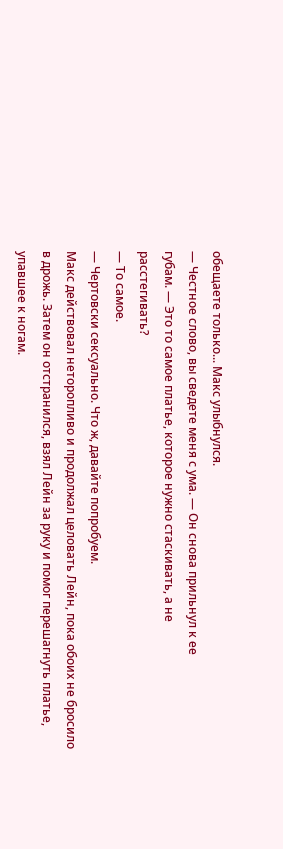обещаете только... Макс улыбнулся.
— Честное слово, вы сведете меня с ума. — Он снова прильнул к ее
губам. — Это то самое платье, которое нужно стаскивать, а не
расстегивать?
— То самое.
— Чертовски сексуально. Что ж, давайте попробуем.
Макс действовал неторопливо и продолжал целовать Лейн, пока обоих не бросило
в дрожь. Затем он отстранился, взял Лейн за руку и помог перешагнуть платье,
упавшее к ногам.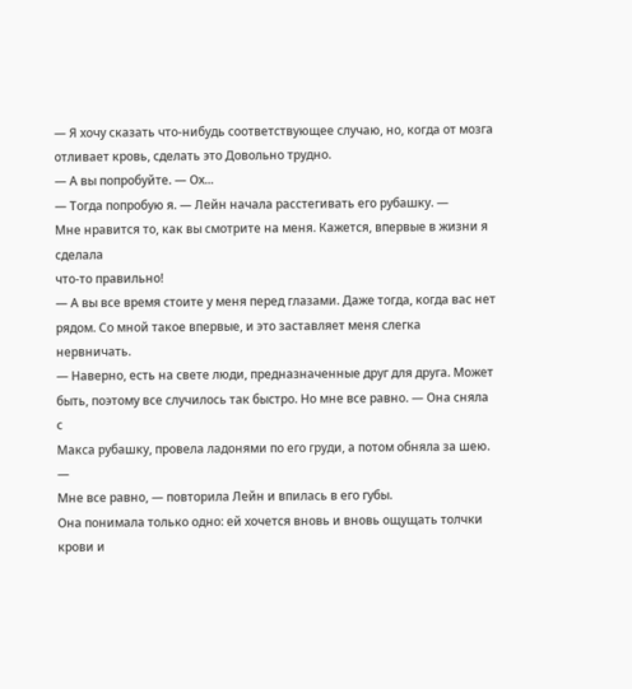— Я хочу сказать что-нибудь соответствующее случаю, но, когда от мозга
отливает кровь, сделать это Довольно трудно.
— А вы попробуйте. — Ох...
— Тогда попробую я. — Лейн начала расстегивать его рубашку. —
Мне нравится то, как вы смотрите на меня. Кажется, впервые в жизни я сделала
что-то правильно!
— А вы все время стоите у меня перед глазами. Даже тогда, когда вас нет
рядом. Со мной такое впервые, и это заставляет меня слегка нервничать.
— Наверно, есть на свете люди, предназначенные друг для друга. Может
быть, поэтому все случилось так быстро. Но мне все равно. — Она сняла с
Макса рубашку, провела ладонями по его груди, а потом обняла за шею. —
Мне все равно, — повторила Лейн и впилась в его губы.
Она понимала только одно: ей хочется вновь и вновь ощущать толчки крови и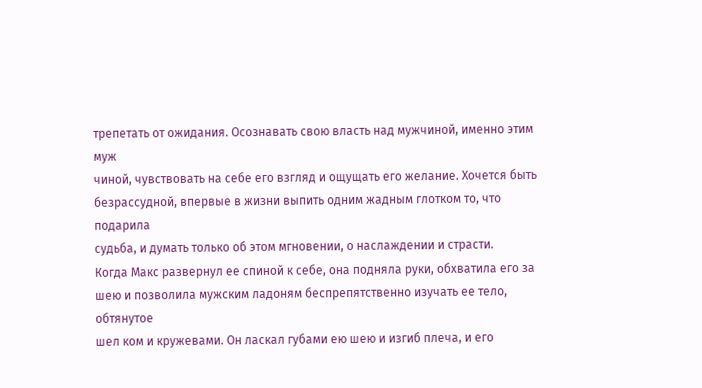трепетать от ожидания. Осознавать свою власть над мужчиной, именно этим муж
чиной, чувствовать на себе его взгляд и ощущать его желание. Хочется быть
безрассудной, впервые в жизни выпить одним жадным глотком то, что подарила
судьба, и думать только об этом мгновении, о наслаждении и страсти.
Когда Макс развернул ее спиной к себе, она подняла руки, обхватила его за
шею и позволила мужским ладоням беспрепятственно изучать ее тело, обтянутое
шел ком и кружевами. Он ласкал губами ею шею и изгиб плеча, и его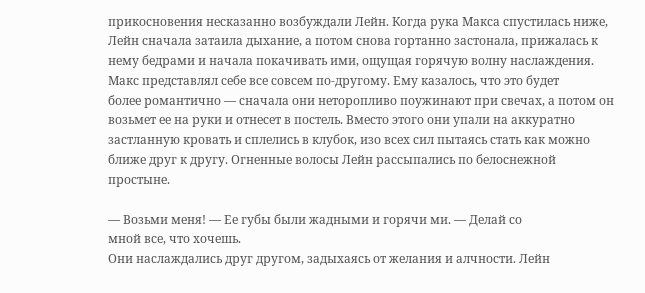прикосновения несказанно возбуждали Лейн. Когда рука Макса спустилась ниже,
Лейн сначала затаила дыхание, а потом снова гортанно застонала, прижалась к
нему бедрами и начала покачивать ими, ощущая горячую волну наслаждения.
Макс представлял себе все совсем по-другому. Ему казалось, что это будет
более романтично — сначала они неторопливо поужинают при свечах, а потом он
возьмет ее на руки и отнесет в постель. Вместо этого они упали на аккуратно
застланную кровать и сплелись в клубок, изо всех сил пытаясь стать как можно
ближе друг к другу. Огненные волосы Лейн рассыпались по белоснежной
простыне.

— Возьми меня! — Ее губы были жадными и горячи ми. — Делай со
мной все, что хочешь.
Они наслаждались друг другом, задыхаясь от желания и алчности. Лейн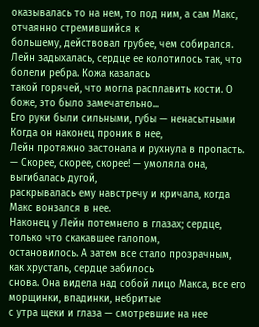оказывалась то на нем, то под ним, а сам Макс, отчаянно стремившийся к
большему, действовал грубее, чем собирался.
Лейн задыхалась, сердце ее колотилось так, что болели ребра. Кожа казалась
такой горячей, что могла расплавить кости. О боже, это было замечательно...
Его руки были сильными, губы — ненасытными Когда он наконец проник в нее,
Лейн протяжно застонала и рухнула в пропасть.
— Скорее, скорее, скорее! — умоляла она, выгибалась дугой,
раскрывалась ему навстречу и кричала, когда Макс вонзался в нее.
Наконец у Лейн потемнело в глазах; сердце, только что скакавшее галопом,
остановилось. А затем все стало прозрачным, как хрусталь, сердце забилось
снова. Она видела над собой лицо Макса, все его морщинки, впадинки, небритые
с утра щеки и глаза — смотревшие на нее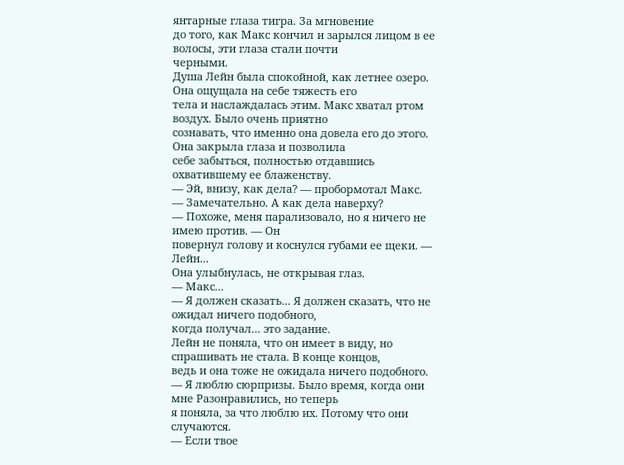янтарные глаза тигра. За мгновение
до того, как Макс кончил и зарылся лицом в ее волосы, эти глаза стали почти
черными.
Душа Лейн была спокойной, как летнее озеро. Она ощущала на себе тяжесть его
тела и наслаждалась этим. Макс хватал ртом воздух. Было очень приятно
сознавать, что именно она довела его до этого. Она закрыла глаза и позволила
себе забыться, полностью отдавшись охватившему ее блаженству.
— Эй, внизу, как дела? — пробормотал Макс.
— Замечательно. А как дела наверху?
— Похоже, меня парализовало, но я ничего не имею против. — Он
повернул голову и коснулся губами ее щеки. — Лейн...
Она улыбнулась, не открывая глаз.
— Макс...
— Я должен сказать... Я должен сказать, что не ожидал ничего подобного,
когда получал... это задание.
Лейн не поняла, что он имеет в виду, но спрашивать не стала. В конце концов,
ведь и она тоже не ожидала ничего подобного.
— Я люблю сюрпризы. Было время, когда они мне Разонравились, но теперь
я поняла, за что люблю их. Потому что они случаются.
— Если твое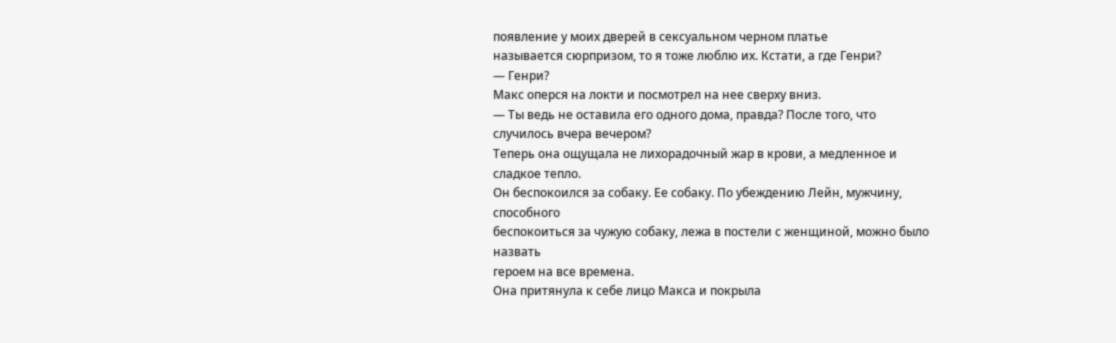появление у моих дверей в сексуальном черном платье
называется сюрпризом, то я тоже люблю их. Кстати, а где Генри?
— Генри?
Макс оперся на локти и посмотрел на нее сверху вниз.
— Ты ведь не оставила его одного дома, правда? После того, что
случилось вчера вечером?
Теперь она ощущала не лихорадочный жар в крови, а медленное и сладкое тепло.
Он беспокоился за собаку. Ее собаку. По убеждению Лейн, мужчину, способного
беспокоиться за чужую собаку, лежа в постели с женщиной, можно было назвать
героем на все времена.
Она притянула к себе лицо Макса и покрыла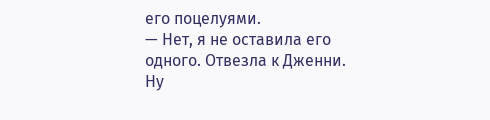его поцелуями.
— Нет, я не оставила его одного. Отвезла к Дженни. Ну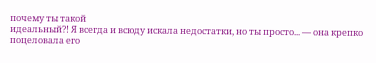почему ты такой
идеальный?! Я всегда и всюду искала недостатки, но ты просто... — она крепко
поцеловала его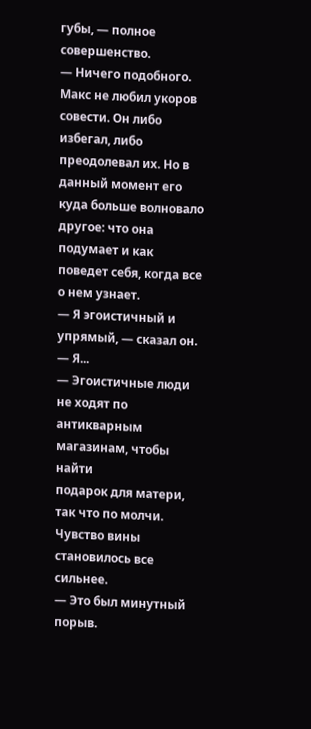губы, — полное совершенство.
— Ничего подобного.
Макс не любил укоров совести. Он либо избегал, либо преодолевал их. Но в
данный момент его куда больше волновало другое: что она подумает и как
поведет себя, когда все о нем узнает.
— Я эгоистичный и упрямый, — сказал он. — Я...
— Эгоистичные люди не ходят по антикварным магазинам, чтобы найти
подарок для матери, так что по молчи.
Чувство вины становилось все сильнее.
— Это был минутный порыв.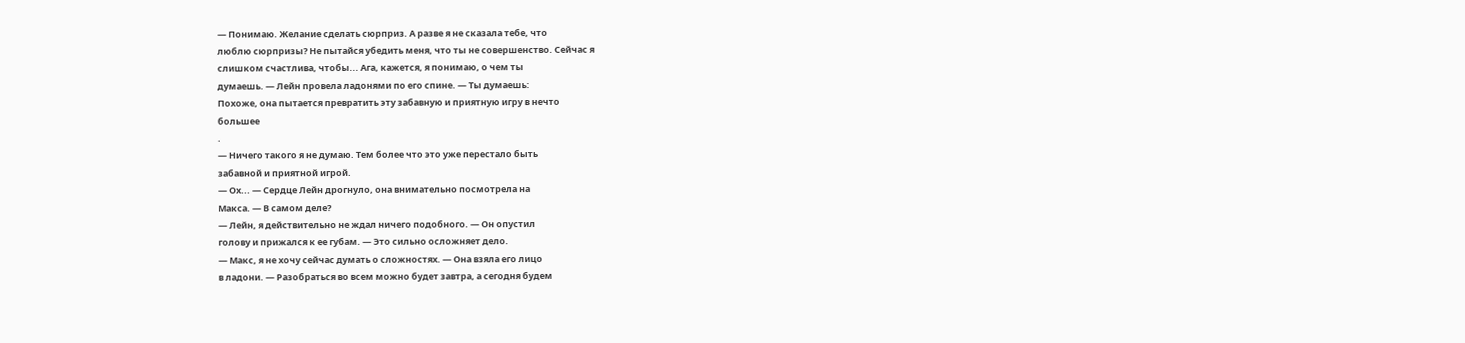— Понимаю. Желание сделать сюрприз. А разве я не сказала тебе, что
люблю сюрпризы? Не пытайся убедить меня, что ты не совершенство. Сейчас я
слишком счастлива, чтобы... Ага, кажется, я понимаю, о чем ты
думаешь. — Лейн провела ладонями по его спине. — Ты думаешь:
Похоже, она пытается превратить эту забавную и приятную игру в нечто
большее
.
— Ничего такого я не думаю. Тем более что это уже перестало быть
забавной и приятной игрой.
— Ох... — Сердце Лейн дрогнуло, она внимательно посмотрела на
Макса. — В самом деле?
— Лейн, я действительно не ждал ничего подобного. — Он опустил
голову и прижался к ее губам. — Это сильно осложняет дело.
— Макс, я не хочу сейчас думать о сложностях. — Она взяла его лицо
в ладони. — Разобраться во всем можно будет завтра, а сегодня будем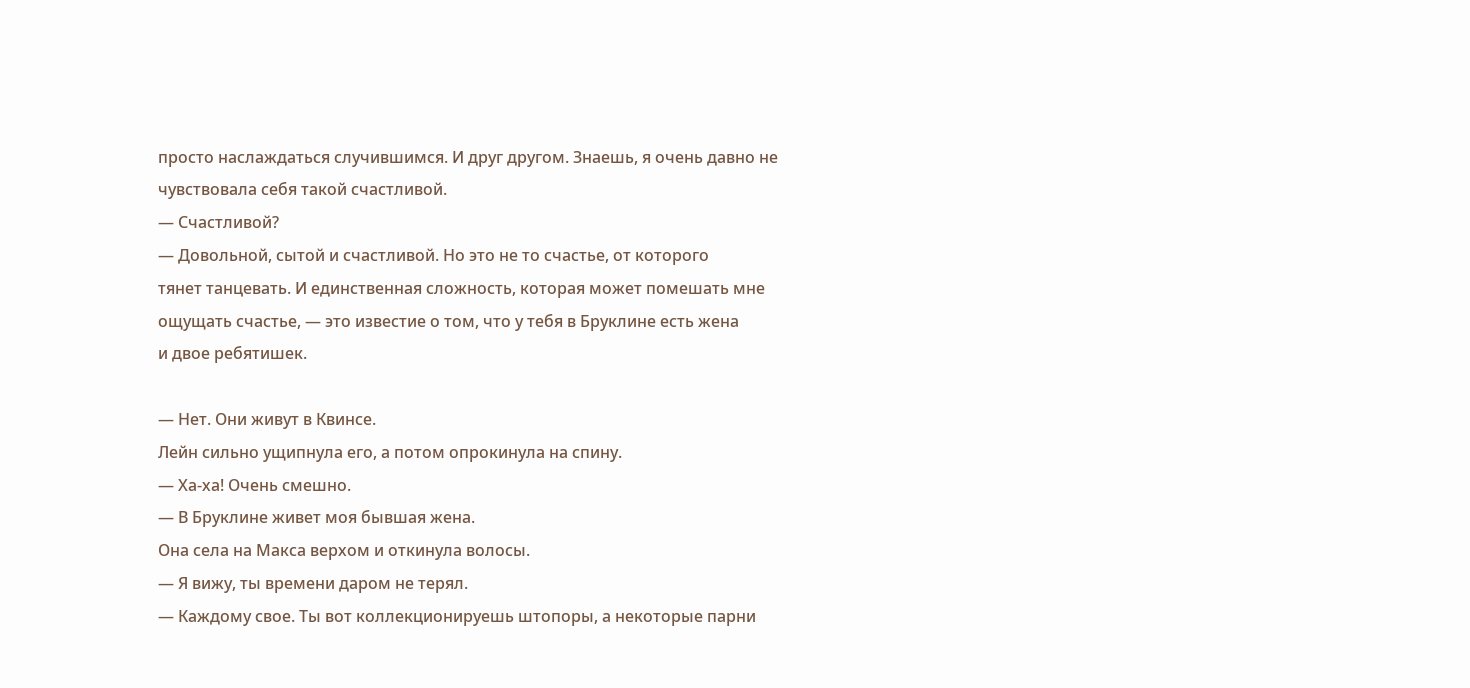просто наслаждаться случившимся. И друг другом. Знаешь, я очень давно не
чувствовала себя такой счастливой.
— Счастливой?
— Довольной, сытой и счастливой. Но это не то счастье, от которого
тянет танцевать. И единственная сложность, которая может помешать мне
ощущать счастье, — это известие о том, что у тебя в Бруклине есть жена
и двое ребятишек.

— Нет. Они живут в Квинсе.
Лейн сильно ущипнула его, а потом опрокинула на спину.
— Ха-ха! Очень смешно.
— В Бруклине живет моя бывшая жена.
Она села на Макса верхом и откинула волосы.
— Я вижу, ты времени даром не терял.
— Каждому свое. Ты вот коллекционируешь штопоры, а некоторые парни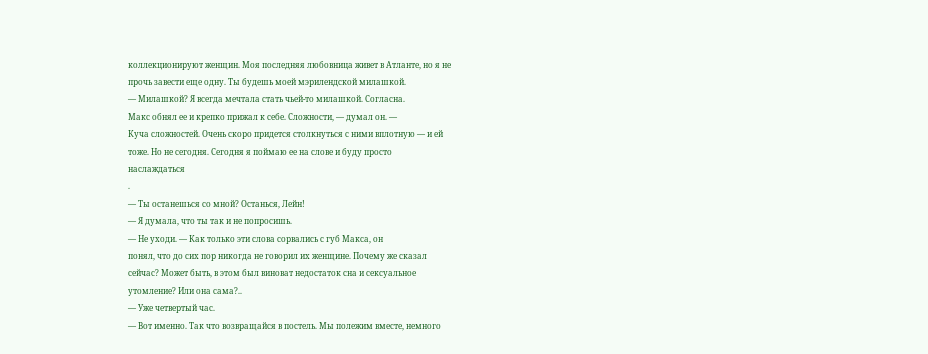коллекционируют женщин. Моя последняя любовница живет в Атланте, но я не
прочь завести еще одну. Ты будешь моей мэрилендской милашкой.
— Милашкой? Я всегда мечтала стать чьей-то милашкой. Согласна.
Макс обнял ее и крепко прижал к себе. Сложности, — думал он. —
Куча сложностей. Очень скоро придется столкнуться с ними вплотную — и ей
тоже. Но не сегодня. Сегодня я поймаю ее на слове и буду просто
наслаждаться
.
— Ты останешься со мной? Останься, Лейн!
— Я думала, что ты так и не попросишь.
— Не уходи. — Как только эти слова сорвались с губ Макса, он
понял, что до сих пор никогда не говорил их женщине. Почему же сказал
сейчас? Может быть, в этом был виноват недостаток сна и сексуальное
утомление? Или она сама?..
— Уже четвертый час.
— Вот именно. Так что возвращайся в постель. Мы полежим вместе, немного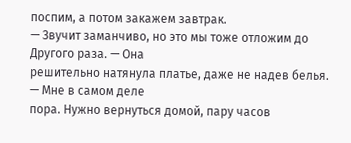поспим, а потом закажем завтрак.
— Звучит заманчиво, но это мы тоже отложим до Другого раза. — Она
решительно натянула платье, даже не надев белья. — Мне в самом деле
пора. Нужно вернуться домой, пару часов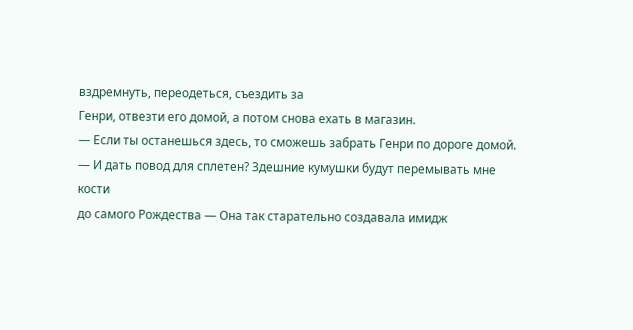вздремнуть, переодеться, съездить за
Генри, отвезти его домой, а потом снова ехать в магазин.
— Если ты останешься здесь, то сможешь забрать Генри по дороге домой.
— И дать повод для сплетен? Здешние кумушки будут перемывать мне кости
до самого Рождества — Она так старательно создавала имидж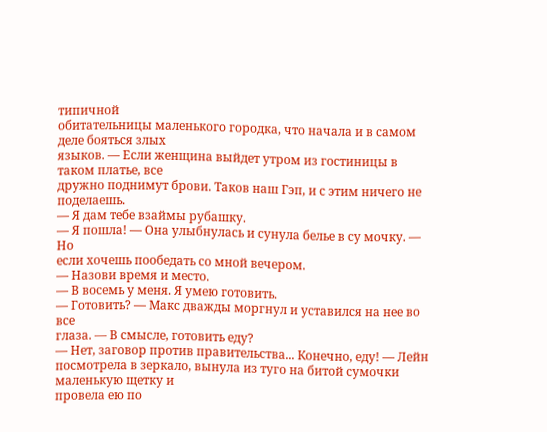типичной
обитательницы маленького городка, что начала и в самом деле бояться злых
языков. — Если женщина выйдет утром из гостиницы в таком платье, все
дружно поднимут брови. Таков наш Гэп, и с этим ничего не поделаешь.
— Я дам тебе взаймы рубашку.
— Я пошла! — Она улыбнулась и сунула белье в су мочку. — Но
если хочешь пообедать со мной вечером.
— Назови время и место.
— В восемь у меня. Я умею готовить.
— Готовить? — Макс дважды моргнул и уставился на нее во все
глаза. — В смысле, готовить еду?
— Нет, заговор против правительства... Конечно, еду! — Лейн
посмотрела в зеркало, вынула из туго на битой сумочки маленькую щетку и
провела ею по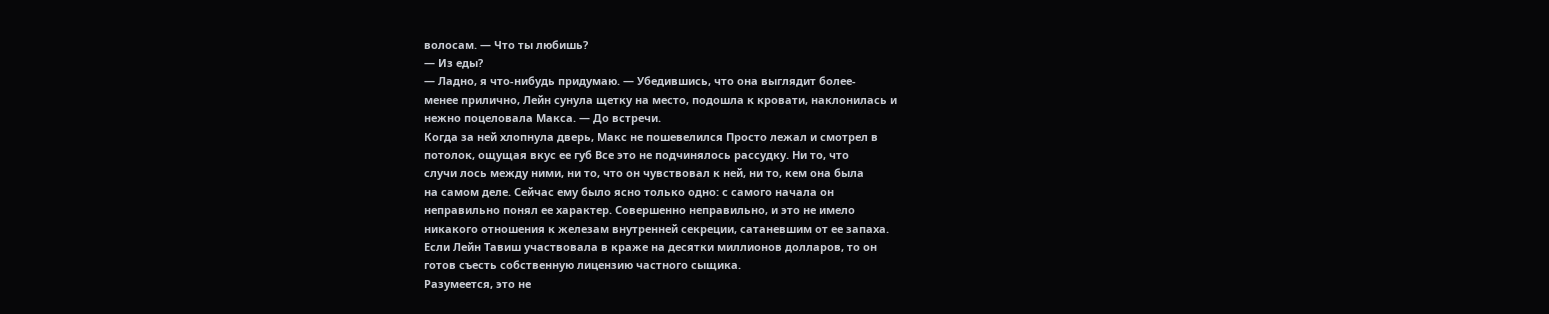волосам. — Что ты любишь?
— Из еды?
— Ладно, я что-нибудь придумаю. — Убедившись, что она выглядит более-
менее прилично, Лейн сунула щетку на место, подошла к кровати, наклонилась и
нежно поцеловала Макса. — До встречи.
Когда за ней хлопнула дверь, Макс не пошевелился Просто лежал и смотрел в
потолок, ощущая вкус ее губ Все это не подчинялось рассудку. Ни то, что
случи лось между ними, ни то, что он чувствовал к ней, ни то, кем она была
на самом деле. Сейчас ему было ясно только одно: с самого начала он
неправильно понял ее характер. Совершенно неправильно, и это не имело
никакого отношения к железам внутренней секреции, сатаневшим от ее запаха.
Если Лейн Тавиш участвовала в краже на десятки миллионов долларов, то он
готов съесть собственную лицензию частного сыщика.
Разумеется, это не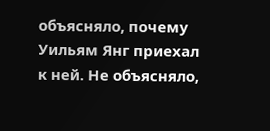объясняло, почему Уильям Янг приехал к ней. Не объясняло,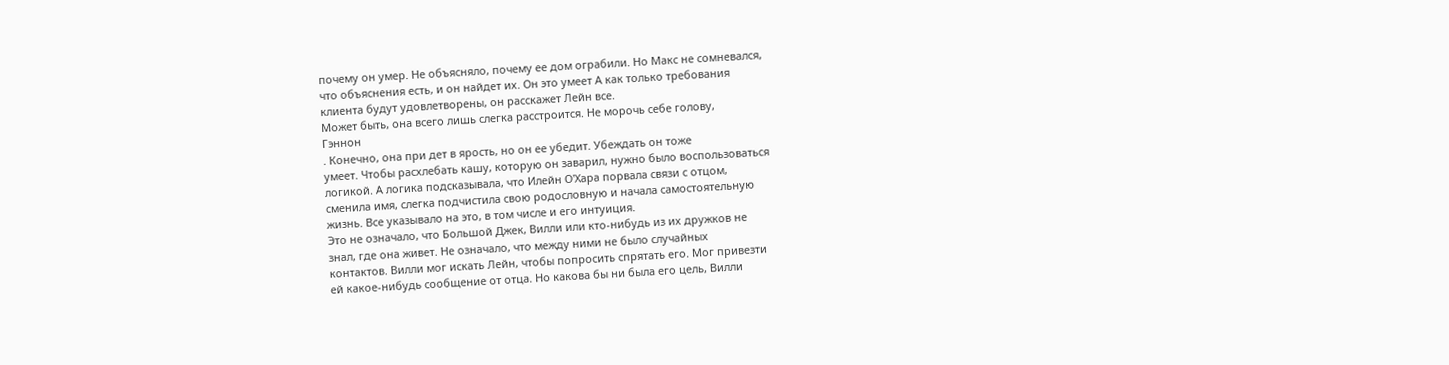почему он умер. Не объясняло, почему ее дом ограбили. Но Макс не сомневался,
что объяснения есть, и он найдет их. Он это умеет А как только требования
клиента будут удовлетворены, он расскажет Лейн все.
Может быть, она всего лишь слегка расстроится. Не морочь себе голову,
Гэннон
. Конечно, она при дет в ярость, но он ее убедит. Убеждать он тоже
умеет. Чтобы расхлебать кашу, которую он заварил, нужно было воспользоваться
логикой. А логика подсказывала, что Илейн О'Хара порвала связи с отцом,
сменила имя, слегка подчистила свою родословную и начала самостоятельную
жизнь. Все указывало на это, в том числе и его интуиция.
Это не означало, что Большой Джек, Вилли или кто-нибудь из их дружков не
знал, где она живет. Не означало, что между ними не было случайных
контактов. Вилли мог искать Лейн, чтобы попросить спрятать его. Мог привезти
ей какое-нибудь сообщение от отца. Но какова бы ни была его цель, Вилли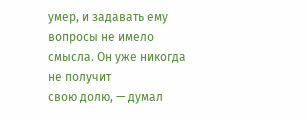умер, и задавать ему вопросы не имело смысла. Он уже никогда не получит
свою долю, — думал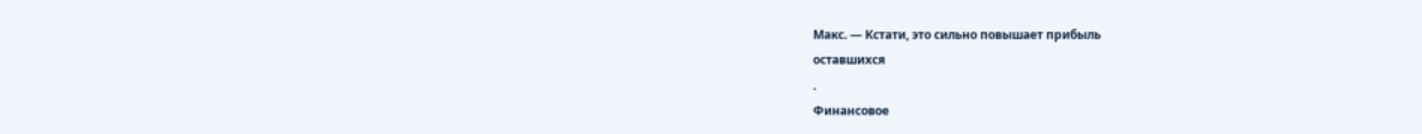Макс. — Кстати, это сильно повышает прибыль
оставшихся
.
Финансовое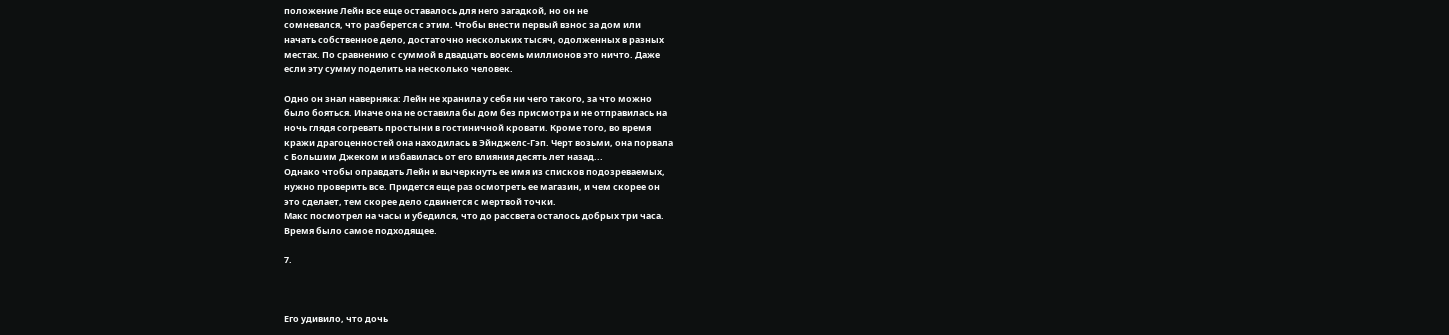положение Лейн все еще оставалось для него загадкой, но он не
сомневался, что разберется с этим. Чтобы внести первый взнос за дом или
начать собственное дело, достаточно нескольких тысяч, одолженных в разных
местах. По сравнению с суммой в двадцать восемь миллионов это ничто. Даже
если эту сумму поделить на несколько человек.

Одно он знал наверняка: Лейн не хранила у себя ни чего такого, за что можно
было бояться. Иначе она не оставила бы дом без присмотра и не отправилась на
ночь глядя согревать простыни в гостиничной кровати. Кроме того, во время
кражи драгоценностей она находилась в Эйнджелс-Гэп. Черт возьми, она порвала
с Большим Джеком и избавилась от его влияния десять лет назад...
Однако чтобы оправдать Лейн и вычеркнуть ее имя из списков подозреваемых,
нужно проверить все. Придется еще раз осмотреть ее магазин, и чем скорее он
это сделает, тем скорее дело сдвинется с мертвой точки.
Макс посмотрел на часы и убедился, что до рассвета осталось добрых три часа.
Время было самое подходящее.

7.



Его удивило, что дочь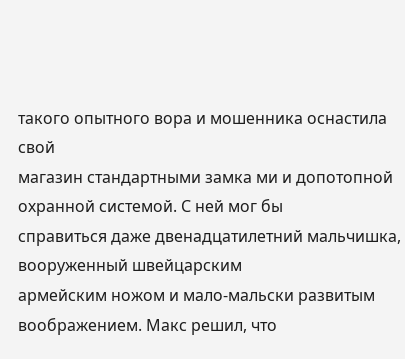такого опытного вора и мошенника оснастила свой
магазин стандартными замка ми и допотопной охранной системой. С ней мог бы
справиться даже двенадцатилетний мальчишка, вооруженный швейцарским
армейским ножом и мало-мальски развитым воображением. Макс решил, что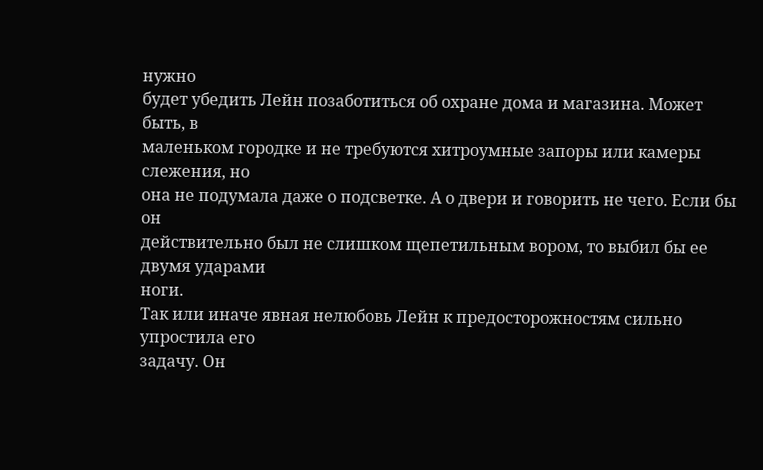нужно
будет убедить Лейн позаботиться об охране дома и магазина. Может быть, в
маленьком городке и не требуются хитроумные запоры или камеры слежения, но
она не подумала даже о подсветке. А о двери и говорить не чего. Если бы он
действительно был не слишком щепетильным вором, то выбил бы ее двумя ударами
ноги.
Так или иначе явная нелюбовь Лейн к предосторожностям сильно упростила его
задачу. Он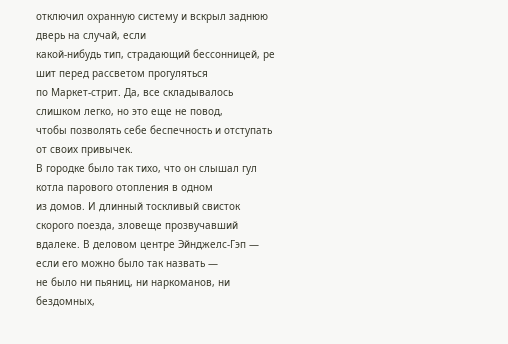отключил охранную систему и вскрыл заднюю дверь на случай, если
какой-нибудь тип, страдающий бессонницей, ре шит перед рассветом прогуляться
по Маркет-стрит. Да, все складывалось слишком легко, но это еще не повод,
чтобы позволять себе беспечность и отступать от своих привычек.
В городке было так тихо, что он слышал гул котла парового отопления в одном
из домов. И длинный тоскливый свисток скорого поезда, зловеще прозвучавший
вдалеке. В деловом центре Эйнджелс-Гэп — если его можно было так назвать —
не было ни пьяниц, ни наркоманов, ни бездомных,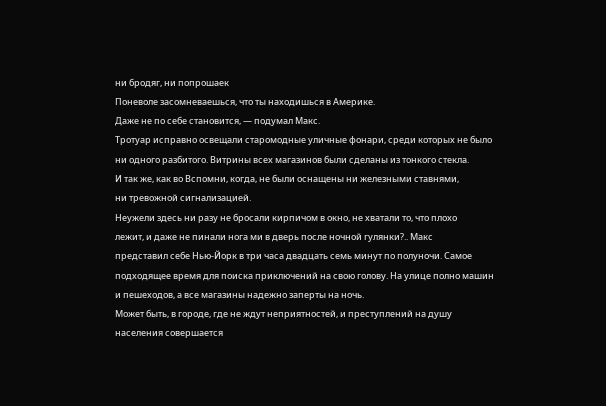ни бродяг, ни попрошаек
Поневоле засомневаешься, что ты находишься в Америке.
Даже не по себе становится, — подумал Макс.
Тротуар исправно освещали старомодные уличные фонари, среди которых не было
ни одного разбитого. Витрины всех магазинов были сделаны из тонкого стекла.
И так же, как во Вспомни, когда, не были оснащены ни железными ставнями,
ни тревожной сигнализацией.
Неужели здесь ни разу не бросали кирпичом в окно, не хватали то, что плохо
лежит, и даже не пинали нога ми в дверь после ночной гулянки?.. Макс
представил себе Нью-Йорк в три часа двадцать семь минут по полуночи. Самое
подходящее время для поиска приключений на свою голову. На улице полно машин
и пешеходов, а все магазины надежно заперты на ночь.
Может быть, в городе, где не ждут неприятностей, и преступлений на душу
населения совершается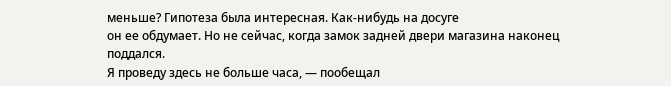меньше? Гипотеза была интересная. Как-нибудь на досуге
он ее обдумает. Но не сейчас, когда замок задней двери магазина наконец
поддался.
Я проведу здесь не больше часа, — пообещал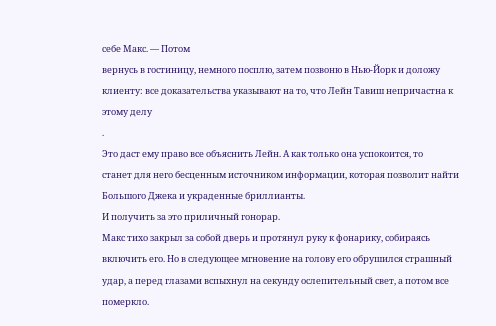себе Макс. — Потом
вернусь в гостиницу, немного посплю, затем позвоню в Нью-Йорк и доложу
клиенту: все доказательства указывают на то, что Лейн Тавиш непричастна к
этому делу
.
Это даст ему право все объяснить Лейн. А как только она успокоится, то
станет для него бесценным источником информации, которая позволит найти
Большого Джека и украденные бриллианты.
И получить за это приличный гонорар.
Макс тихо закрыл за собой дверь и протянул руку к фонарику, собираясь
включить его. Но в следующее мгновение на голову его обрушился страшный
удар, а перед глазами вспыхнул на секунду ослепительный свет, а потом все
померкло.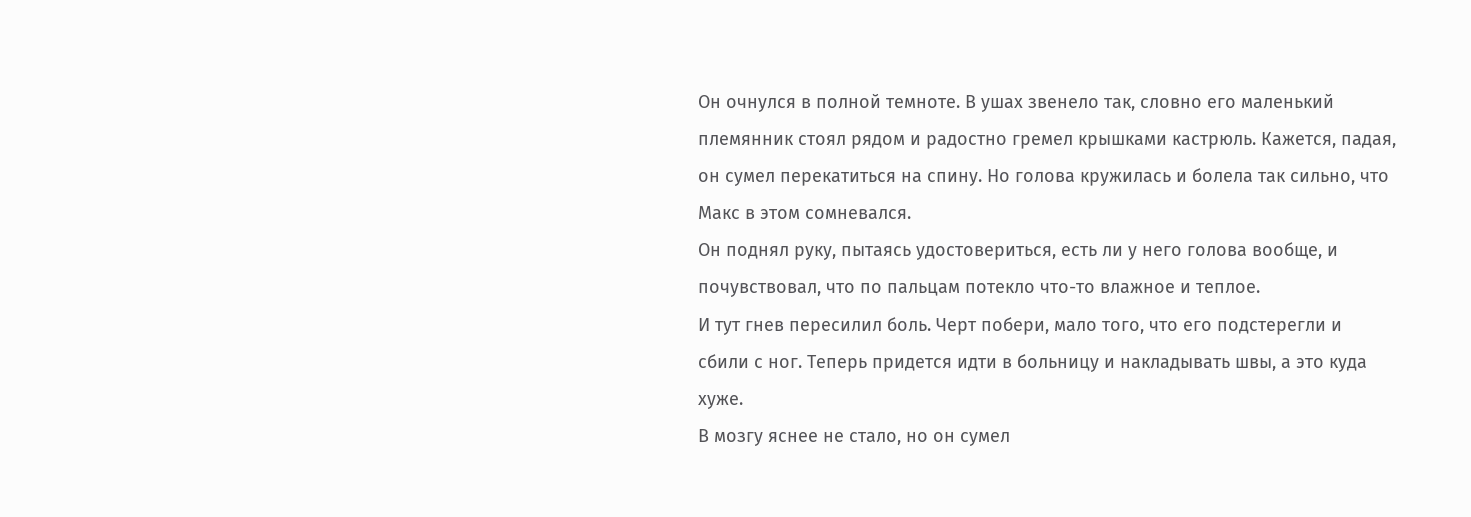Он очнулся в полной темноте. В ушах звенело так, словно его маленький
племянник стоял рядом и радостно гремел крышками кастрюль. Кажется, падая,
он сумел перекатиться на спину. Но голова кружилась и болела так сильно, что
Макс в этом сомневался.
Он поднял руку, пытаясь удостовериться, есть ли у него голова вообще, и
почувствовал, что по пальцам потекло что-то влажное и теплое.
И тут гнев пересилил боль. Черт побери, мало того, что его подстерегли и
сбили с ног. Теперь придется идти в больницу и накладывать швы, а это куда
хуже.
В мозгу яснее не стало, но он сумел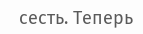сесть. Теперь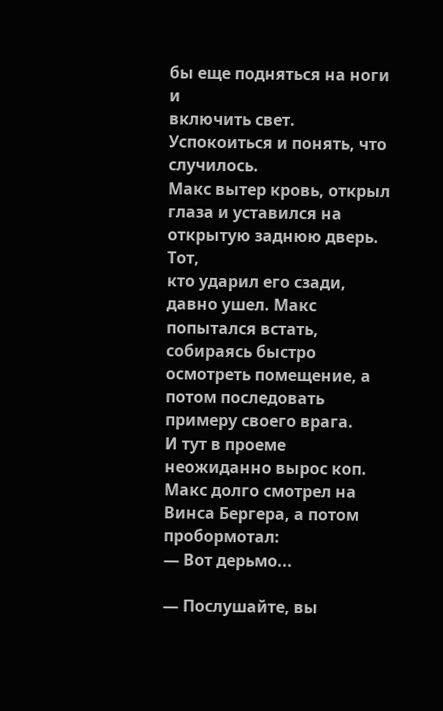бы еще подняться на ноги и
включить свет. Успокоиться и понять, что случилось.
Макс вытер кровь, открыл глаза и уставился на открытую заднюю дверь. Тот,
кто ударил его сзади, давно ушел. Макс попытался встать, собираясь быстро
осмотреть помещение, а потом последовать примеру своего врага.
И тут в проеме неожиданно вырос коп.
Макс долго смотрел на Винса Бергера, а потом пробормотал:
— Вот дерьмо...

— Послушайте, вы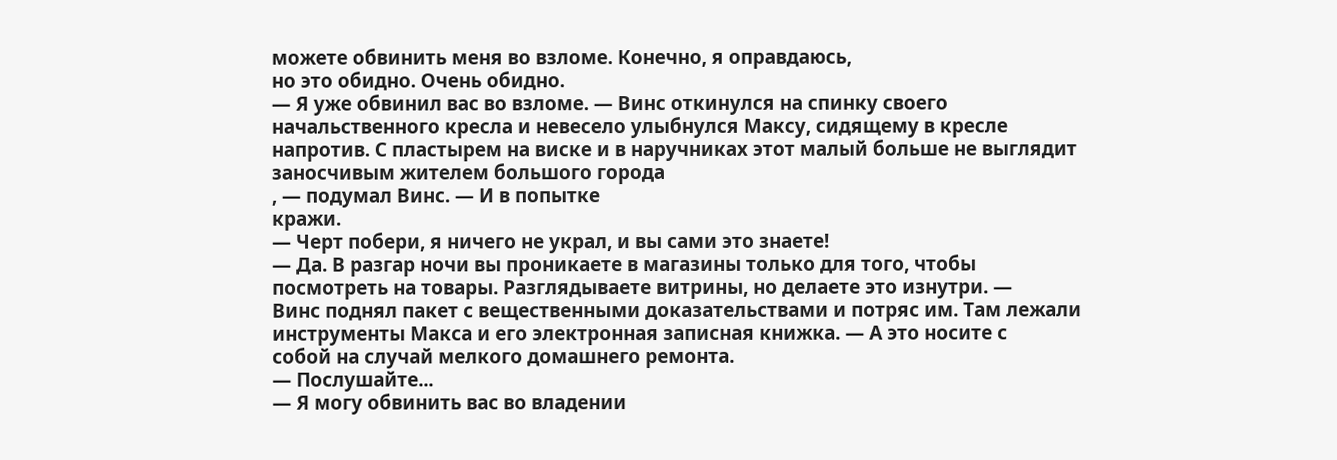можете обвинить меня во взломе. Конечно, я оправдаюсь,
но это обидно. Очень обидно.
— Я уже обвинил вас во взломе. — Винс откинулся на спинку своего
начальственного кресла и невесело улыбнулся Максу, сидящему в кресле
напротив. С пластырем на виске и в наручниках этот малый больше не выглядит
заносчивым жителем большого города
, — подумал Винс. — И в попытке
кражи.
— Черт побери, я ничего не украл, и вы сами это знаете!
— Да. В разгар ночи вы проникаете в магазины только для того, чтобы
посмотреть на товары. Разглядываете витрины, но делаете это изнутри. —
Винс поднял пакет с вещественными доказательствами и потряс им. Там лежали
инструменты Макса и его электронная записная книжка. — А это носите с
собой на случай мелкого домашнего ремонта.
— Послушайте...
— Я могу обвинить вас во владении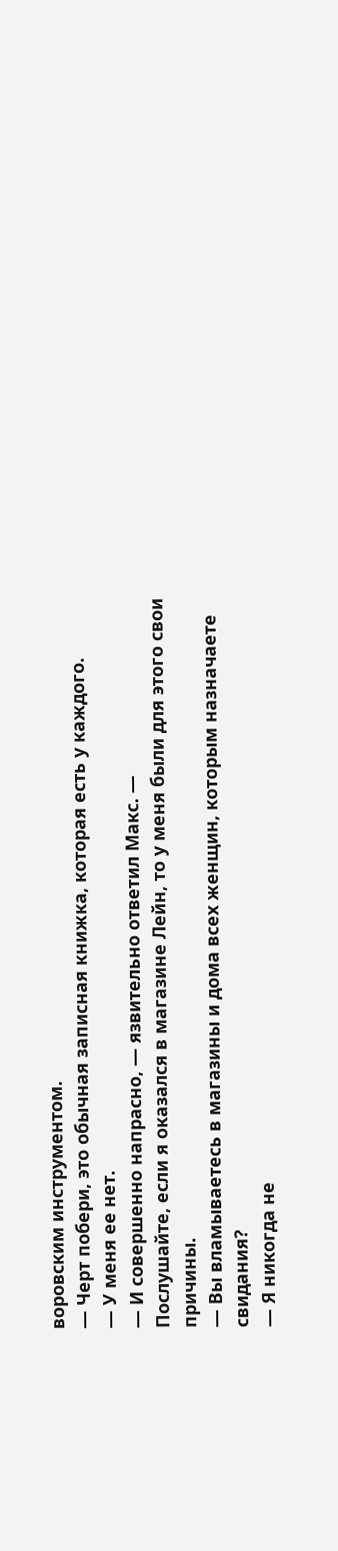воровским инструментом.
— Черт побери, это обычная записная книжка, которая есть у каждого.
— У меня ее нет.
— И совершенно напрасно, — язвительно ответил Макс. —
Послушайте, если я оказался в магазине Лейн, то у меня были для этого свои
причины.
— Вы вламываетесь в магазины и дома всех женщин, которым назначаете
свидания?
— Я никогда не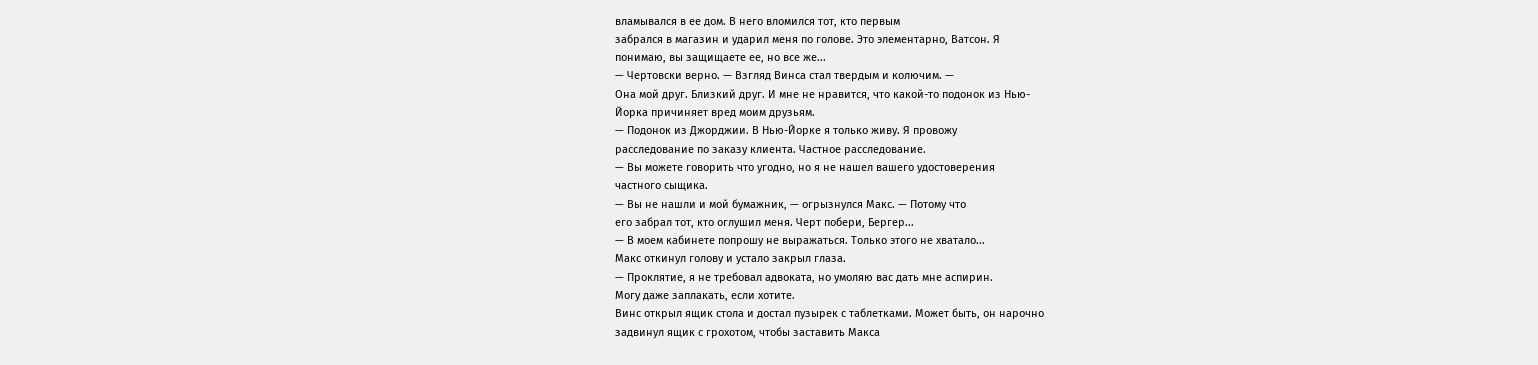вламывался в ее дом. В него вломился тот, кто первым
забрался в магазин и ударил меня по голове. Это элементарно, Ватсон. Я
понимаю, вы защищаете ее, но все же...
— Чертовски верно. — Взгляд Винса стал твердым и колючим. —
Она мой друг. Близкий друг. И мне не нравится, что какой-то подонок из Нью-
Йорка причиняет вред моим друзьям.
— Подонок из Джорджии. В Нью-Йорке я только живу. Я провожу
расследование по заказу клиента. Частное расследование.
— Вы можете говорить что угодно, но я не нашел вашего удостоверения
частного сыщика.
— Вы не нашли и мой бумажник, — огрызнулся Макс. — Потому что
его забрал тот, кто оглушил меня. Черт побери, Бергер...
— В моем кабинете попрошу не выражаться. Только этого не хватало...
Макс откинул голову и устало закрыл глаза.
— Проклятие, я не требовал адвоката, но умоляю вас дать мне аспирин.
Могу даже заплакать, если хотите.
Винс открыл ящик стола и достал пузырек с таблетками. Может быть, он нарочно
задвинул ящик с грохотом, чтобы заставить Макса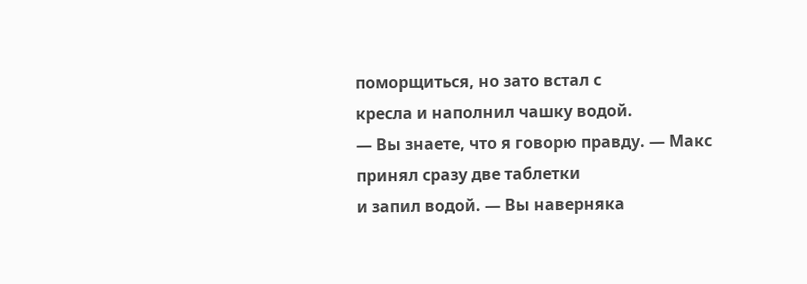поморщиться, но зато встал с
кресла и наполнил чашку водой.
— Вы знаете, что я говорю правду. — Макс принял сразу две таблетки
и запил водой. — Вы наверняка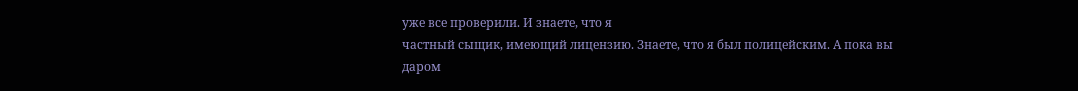уже все проверили. И знаете, что я
частный сыщик, имеющий лицензию. Знаете, что я был полицейским. А пока вы
даром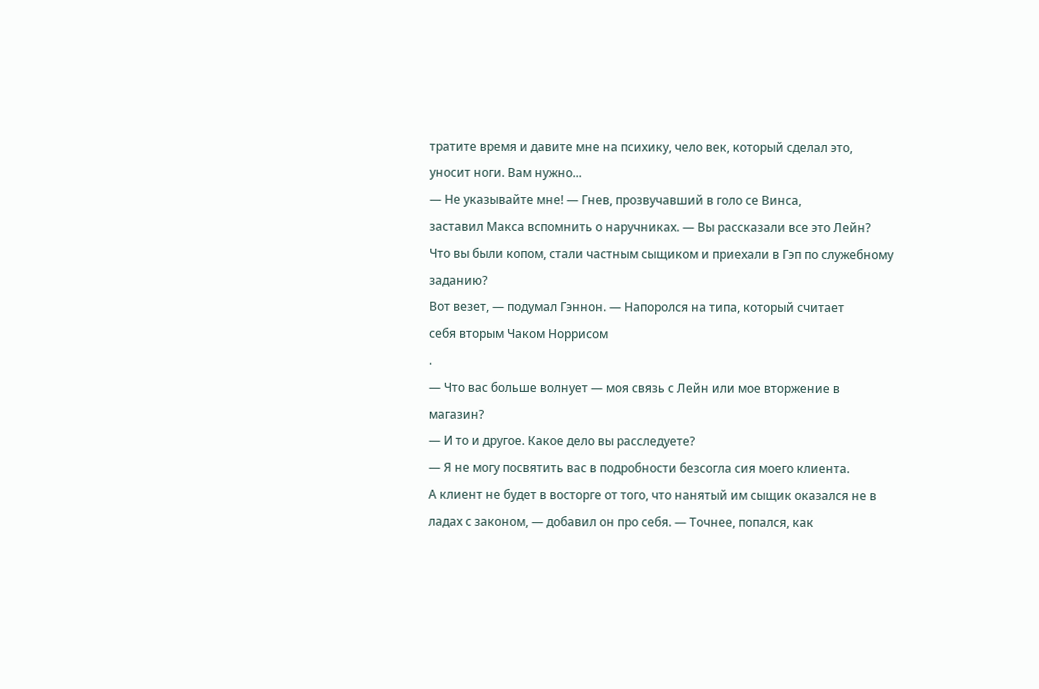тратите время и давите мне на психику, чело век, который сделал это,
уносит ноги. Вам нужно...
— Не указывайте мне! — Гнев, прозвучавший в голо се Винса,
заставил Макса вспомнить о наручниках. — Вы рассказали все это Лейн?
Что вы были копом, стали частным сыщиком и приехали в Гэп по служебному
заданию?
Вот везет, — подумал Гэннон. — Напоролся на типа, который считает
себя вторым Чаком Норрисом
.
— Что вас больше волнует — моя связь с Лейн или мое вторжение в
магазин?
— И то и другое. Какое дело вы расследуете?
— Я не могу посвятить вас в подробности безсогла сия моего клиента.
А клиент не будет в восторге от того, что нанятый им сыщик оказался не в
ладах с законом, — добавил он про себя. — Точнее, попался, как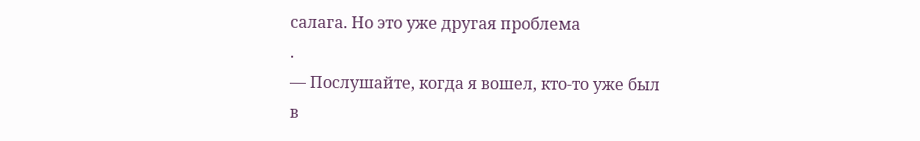салага. Но это уже другая проблема
.
— Послушайте, когда я вошел, кто-то уже был в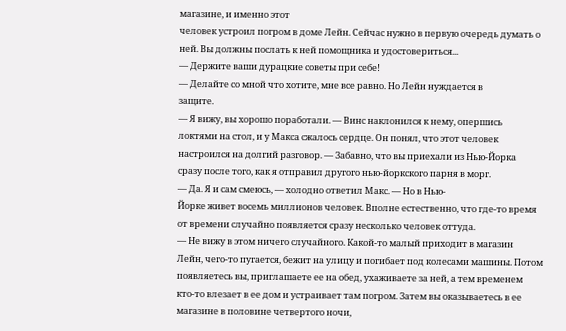магазине, и именно этот
человек устроил погром в доме Лейн. Сейчас нужно в первую очередь думать о
ней. Вы должны послать к ней помощника и удостовериться...
— Держите ваши дурацкие советы при себе!
— Делайте со мной что хотите, мне все равно. Но Лейн нуждается в
защите.
— Я вижу, вы хорошо поработали. — Винс наклонился к нему, опершись
локтями на стол, и у Макса сжалось сердце. Он понял, что этот человек
настроился на долгий разговор. — Забавно, что вы приехали из Нью-Йорка
сразу после того, как я отправил другого нью-йоркского парня в морг.
— Да. Я и сам смеюсь, — холодно ответил Макс. — Но в Нью-
Йорке живет восемь миллионов человек. Вполне естественно, что где-то время
от времени случайно появляется сразу несколько человек оттуда.
— Не вижу в этом ничего случайного. Какой-то малый приходит в магазин
Лейн, чего-то пугается, бежит на улицу и погибает под колесами машины. Потом
появляетесь вы, приглашаете ее на обед, ухаживаете за ней, а тем временем
кто-то влезает в ее дом и устраивает там погром. Затем вы оказываетесь в ее
магазине в половине четвертого ночи,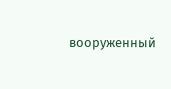вооруженный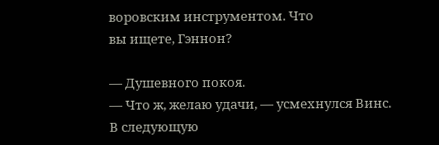воровским инструментом. Что
вы ищете, Гэннон?

— Душевного покоя.
— Что ж, желаю удачи, — усмехнулся Винс.
В следующую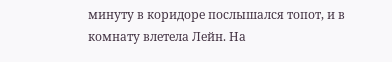минуту в коридоре послышался топот, и в комнату влетела Лейн. На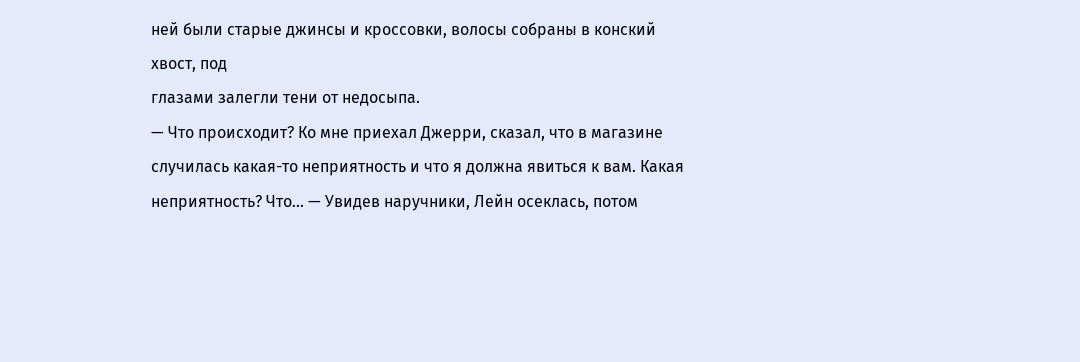ней были старые джинсы и кроссовки, волосы собраны в конский хвост, под
глазами залегли тени от недосыпа.
— Что происходит? Ко мне приехал Джерри, сказал, что в магазине
случилась какая-то неприятность и что я должна явиться к вам. Какая
неприятность? Что... — Увидев наручники, Лейн осеклась, потом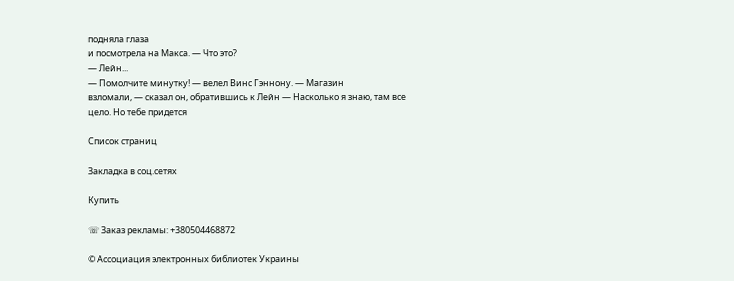подняла глаза
и посмотрела на Макса. — Что это?
— Лейн...
— Помолчите минутку! — велел Винс Гэннону. — Магазин
взломали, — сказал он, обратившись к Лейн — Насколько я знаю, там все
цело. Но тебе придется

Список страниц

Закладка в соц.сетях

Купить

☏ Заказ рекламы: +380504468872

© Ассоциация электронных библиотек Украины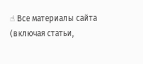☝ Все материалы сайта (включая статьи,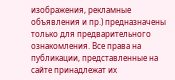изображения, рекламные объявления и пр.) предназначены только для предварительного ознакомления. Все права на публикации, представленные на сайте принадлежат их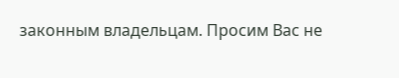законным владельцам. Просим Вас не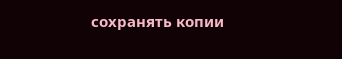сохранять копии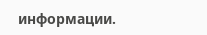информации.